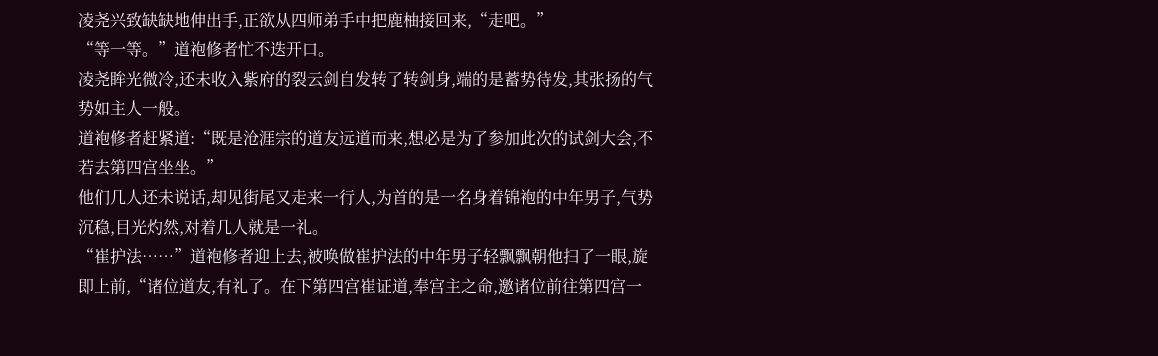凌尧兴致缺缺地伸出手,正欲从四师弟手中把鹿柚接回来,“走吧。”
“等一等。”道袍修者忙不迭开口。
凌尧眸光微冷,还未收入紫府的裂云剑自发转了转剑身,端的是蓄势待发,其张扬的气势如主人一般。
道袍修者赶紧道:“既是沧涯宗的道友远道而来,想必是为了参加此次的试剑大会,不若去第四宫坐坐。”
他们几人还未说话,却见街尾又走来一行人,为首的是一名身着锦袍的中年男子,气势沉稳,目光灼然,对着几人就是一礼。
“崔护法……”道袍修者迎上去,被唤做崔护法的中年男子轻飘飘朝他扫了一眼,旋即上前,“诸位道友,有礼了。在下第四宫崔证道,奉宫主之命,邀诸位前往第四宫一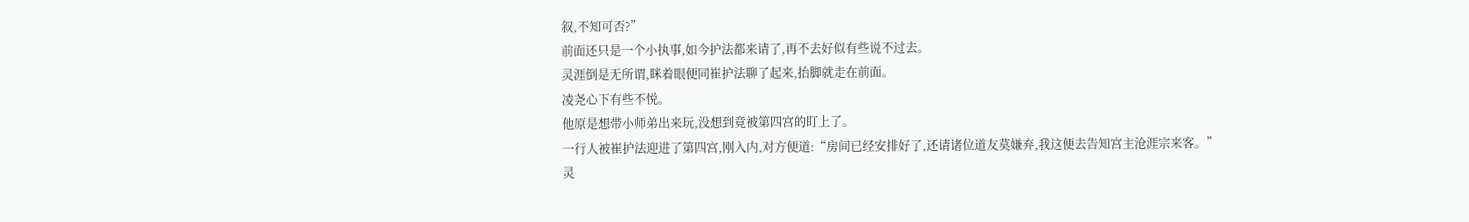叙,不知可否?”
前面还只是一个小执事,如今护法都来请了,再不去好似有些说不过去。
灵涯倒是无所谓,眯着眼便同崔护法聊了起来,抬脚就走在前面。
凌尧心下有些不悦。
他原是想带小师弟出来玩,没想到竟被第四宫的盯上了。
一行人被崔护法迎进了第四宫,刚入内,对方便道:“房间已经安排好了,还请诸位道友莫嫌弃,我这便去告知宫主沧涯宗来客。”
灵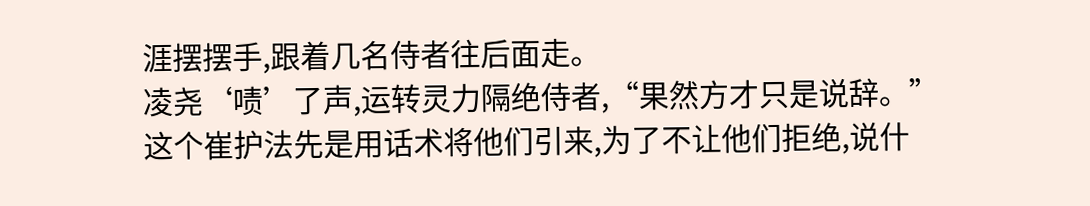涯摆摆手,跟着几名侍者往后面走。
凌尧‘啧’了声,运转灵力隔绝侍者,“果然方才只是说辞。”
这个崔护法先是用话术将他们引来,为了不让他们拒绝,说什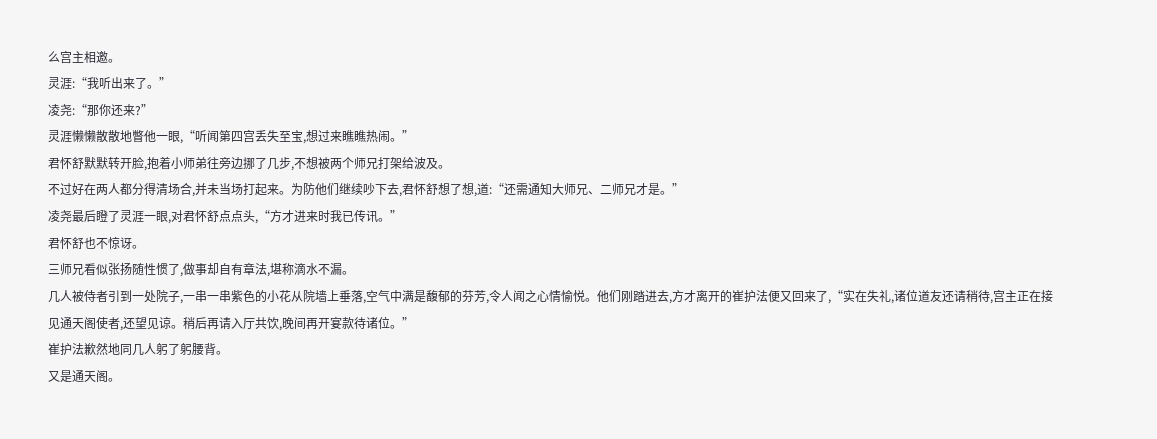么宫主相邀。
灵涯:“我听出来了。”
凌尧:“那你还来?”
灵涯懒懒散散地瞥他一眼,“听闻第四宫丢失至宝,想过来瞧瞧热闹。”
君怀舒默默转开脸,抱着小师弟往旁边挪了几步,不想被两个师兄打架给波及。
不过好在两人都分得清场合,并未当场打起来。为防他们继续吵下去,君怀舒想了想,道:“还需通知大师兄、二师兄才是。”
凌尧最后瞪了灵涯一眼,对君怀舒点点头,“方才进来时我已传讯。”
君怀舒也不惊讶。
三师兄看似张扬随性惯了,做事却自有章法,堪称滴水不漏。
几人被侍者引到一处院子,一串一串紫色的小花从院墙上垂落,空气中满是馥郁的芬芳,令人闻之心情愉悦。他们刚踏进去,方才离开的崔护法便又回来了,“实在失礼,诸位道友还请稍待,宫主正在接见通天阁使者,还望见谅。稍后再请入厅共饮,晚间再开宴款待诸位。”
崔护法歉然地同几人躬了躬腰背。
又是通天阁。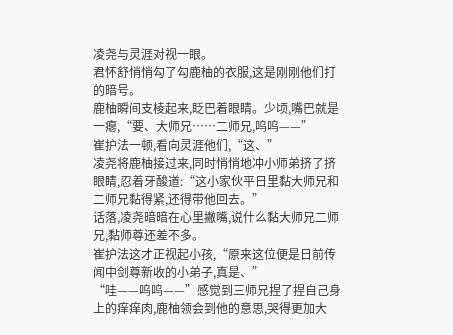凌尧与灵涯对视一眼。
君怀舒悄悄勾了勾鹿柚的衣服,这是刚刚他们打的暗号。
鹿柚瞬间支棱起来,眨巴着眼睛。少顷,嘴巴就是一瘪,“要、大师兄……二师兄,呜呜——”
崔护法一顿,看向灵涯他们,“这、”
凌尧将鹿柚接过来,同时悄悄地冲小师弟挤了挤眼睛,忍着牙酸道:“这小家伙平日里黏大师兄和二师兄黏得紧,还得带他回去。”
话落,凌尧暗暗在心里撇嘴,说什么黏大师兄二师兄,黏师尊还差不多。
崔护法这才正视起小孩,“原来这位便是日前传闻中剑尊新收的小弟子,真是、”
“哇——呜呜——”感觉到三师兄捏了捏自己身上的痒痒肉,鹿柚领会到他的意思,哭得更加大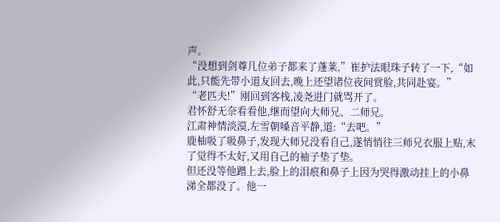声。
“没想到剑尊几位弟子都来了蓬莱,”崔护法眼珠子转了一下,“如此,只能先带小道友回去,晚上还望诸位夜间赏脸,共同赴宴。”
“老匹夫!”刚回到客栈,凌尧进门就骂开了。
君怀舒无奈看看他,继而望向大师兄、二师兄。
江肃神情淡漠,左雪朝嗓音平静,道:“去吧。”
鹿柚吸了吸鼻子,发现大师兄没看自己,遂悄悄往三师兄衣服上贴,末了觉得不太好,又用自己的袖子垫了垫。
但还没等他蹭上去,脸上的泪痕和鼻子上因为哭得激动挂上的小鼻涕全都没了。他一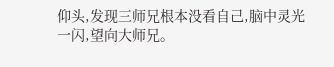仰头,发现三师兄根本没看自己,脑中灵光一闪,望向大师兄。